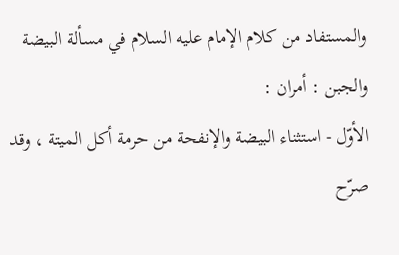والمستفاد من كلام الإمام عليه السلام في مسألة البيضة والجبن : أمران :
الأوّل - استثناء البيضة والإنفحة من حرمة أكل الميتة ، وقد صرّح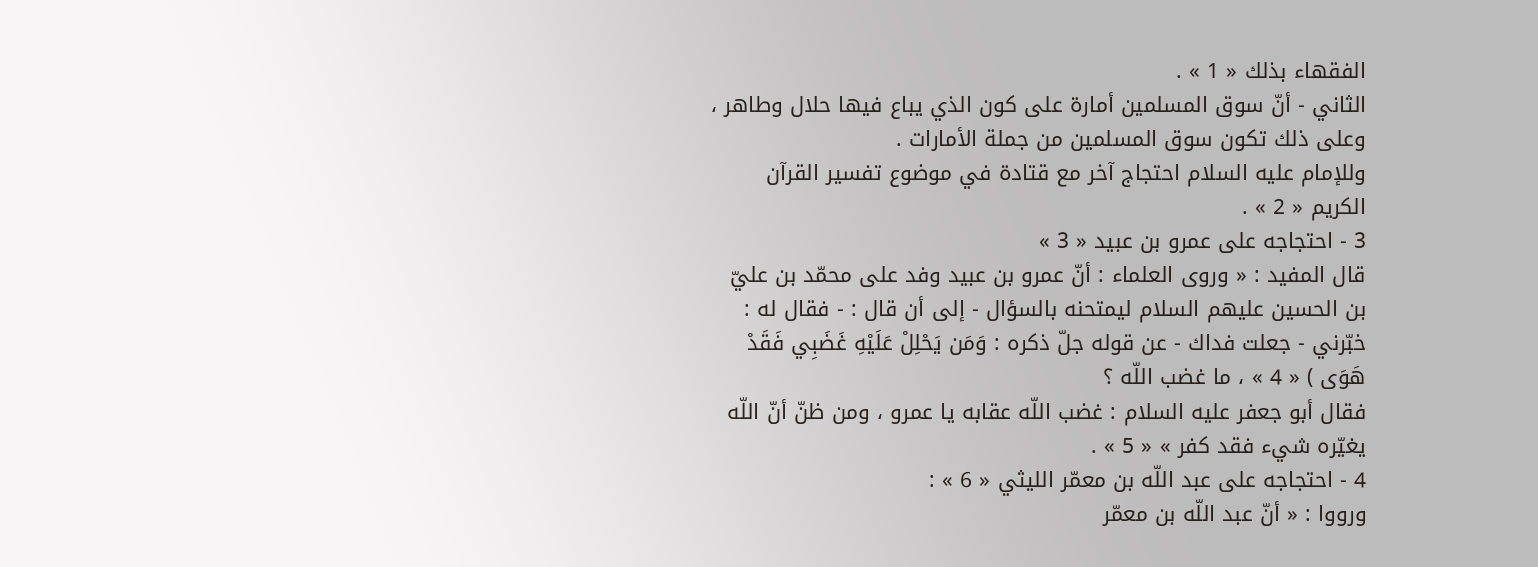الفقهاء بذلك « 1 » .
الثاني - أنّ سوق المسلمين أمارة على كون الذي يباع فيها حلال وطاهر ، وعلى ذلك تكون سوق المسلمين من جملة الأمارات .
وللإمام عليه السلام احتجاج آخر مع قتادة في موضوع تفسير القرآن الكريم « 2 » .
3 - احتجاجه على عمرو بن عبيد « 3 »
قال المفيد : « وروى العلماء : أنّ عمرو بن عبيد وفد على محمّد بن عليّ بن الحسين عليهم السلام ليمتحنه بالسؤال - إلى أن قال : - فقال له : خبّرني - جعلت فداك - عن قوله جلّ ذكره : وَمَن يَحْلِلْ عَلَيْهِ غَضَبِي فَقَدْ هَوَى ) « 4 » ، ما غضب اللّه ؟
فقال أبو جعفر عليه السلام : غضب اللّه عقابه يا عمرو ، ومن ظنّ أنّ اللّه يغيّره شيء فقد كفر » « 5 » .
4 - احتجاجه على عبد اللّه بن معمّر الليثي « 6 » :
ورووا : « أنّ عبد اللّه بن معمّر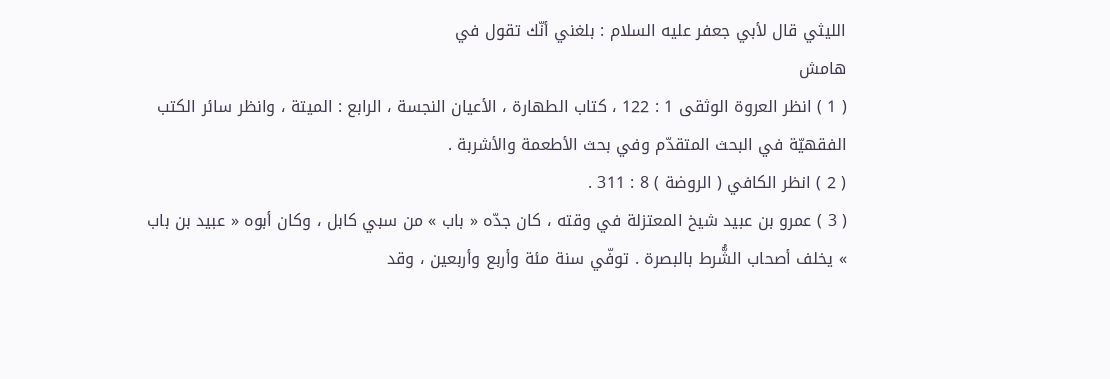الليثي قال لأبي جعفر عليه السلام : بلغني أنّك تقول في
هامش
( 1 ) انظر العروة الوثقى 1 : 122 ، كتاب الطهارة ، الأعيان النجسة ، الرابع : الميتة ، وانظر سائر الكتب الفقهيّة في البحث المتقدّم وفي بحث الأطعمة والأشربة .
( 2 ) انظر الكافي ( الروضة ) 8 : 311 .
( 3 ) عمرو بن عبيد شيخ المعتزلة في وقته ، كان جدّه « باب » من سبي كابل ، وكان أبوه « عبيد بن باب » يخلف أصحاب الشُّرط بالبصرة . توفّي سنة مئة وأربع وأربعين ، وقد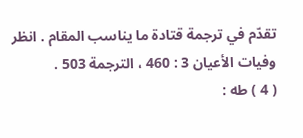تقدّم في ترجمة قتادة ما يناسب المقام . انظر وفيات الأعيان 3 : 460 ، الترجمة 503 .
( 4 ) طه :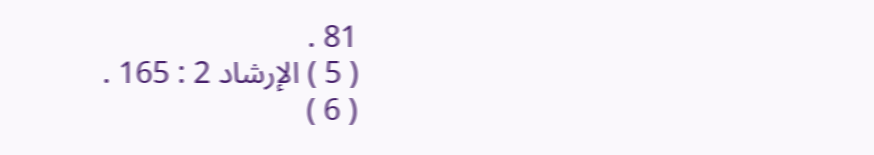81 .
( 5 ) الإرشاد 2 : 165 .
( 6 )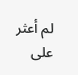لم أعثر على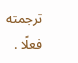ترجمته فعلًا .